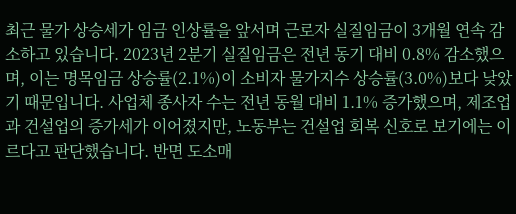최근 물가 상승세가 임금 인상률을 앞서며 근로자 실질임금이 3개월 연속 감소하고 있습니다. 2023년 2분기 실질임금은 전년 동기 대비 0.8% 감소했으며, 이는 명목임금 상승률(2.1%)이 소비자 물가지수 상승률(3.0%)보다 낮았기 때문입니다. 사업체 종사자 수는 전년 동월 대비 1.1% 증가했으며, 제조업과 건설업의 증가세가 이어졌지만, 노동부는 건설업 회복 신호로 보기에는 이르다고 판단했습니다. 반면 도소매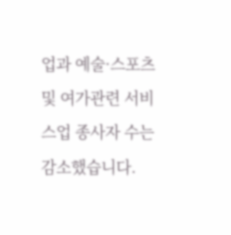업과 예술·스포츠 및 여가관련 서비스업 종사자 수는 감소했습니다.